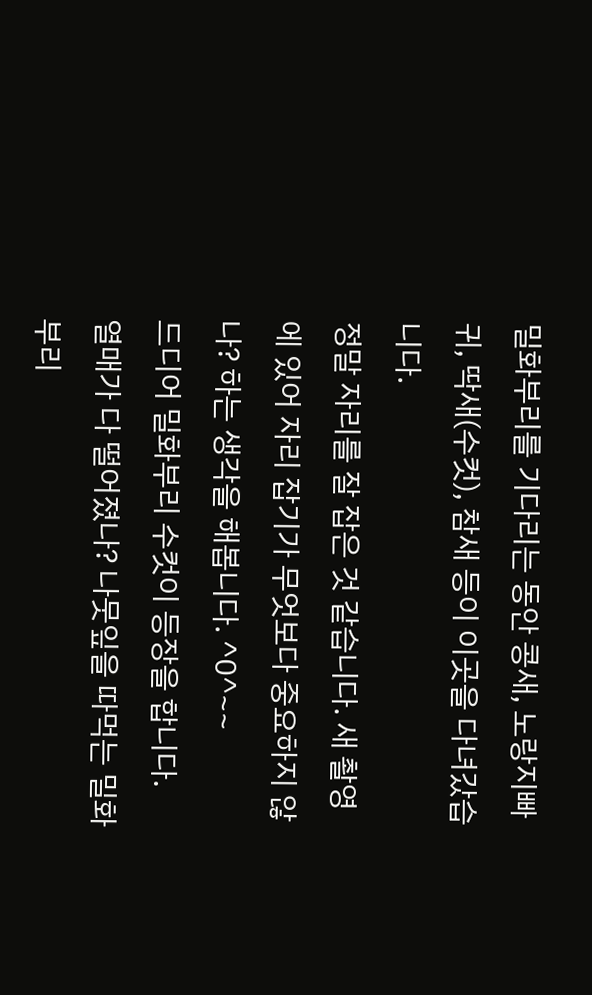밀화부리를 기다리는 동안 콩새, 노랑지빠귀, 딱새(수컷), 참새 등이 이곳을 다녀갔습니다.
정말 자리를 잘 잡은 것 같습니다. 새 촬영에 있어 자리 잡기가 무엇보다 중요하지 않나? 하는 생각을 해봅니다. ^0^~~
드디어 밀화부리 수컷이 등장을 합니다.
열매가 다 떨어졌나? 나뭇잎을 따먹는 밀화부리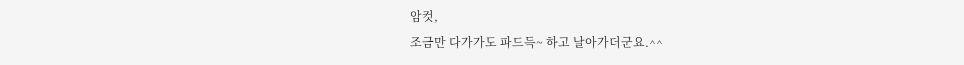암컷,
조금만 다가가도 파드득~ 하고 날아가더군요.^^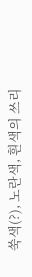쑥색(?), 노란색, 흰색의 쓰리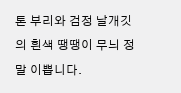톤 부리와 검정 날개깃의 흰색 땡땡이 무늬 정말 이쁩니다.